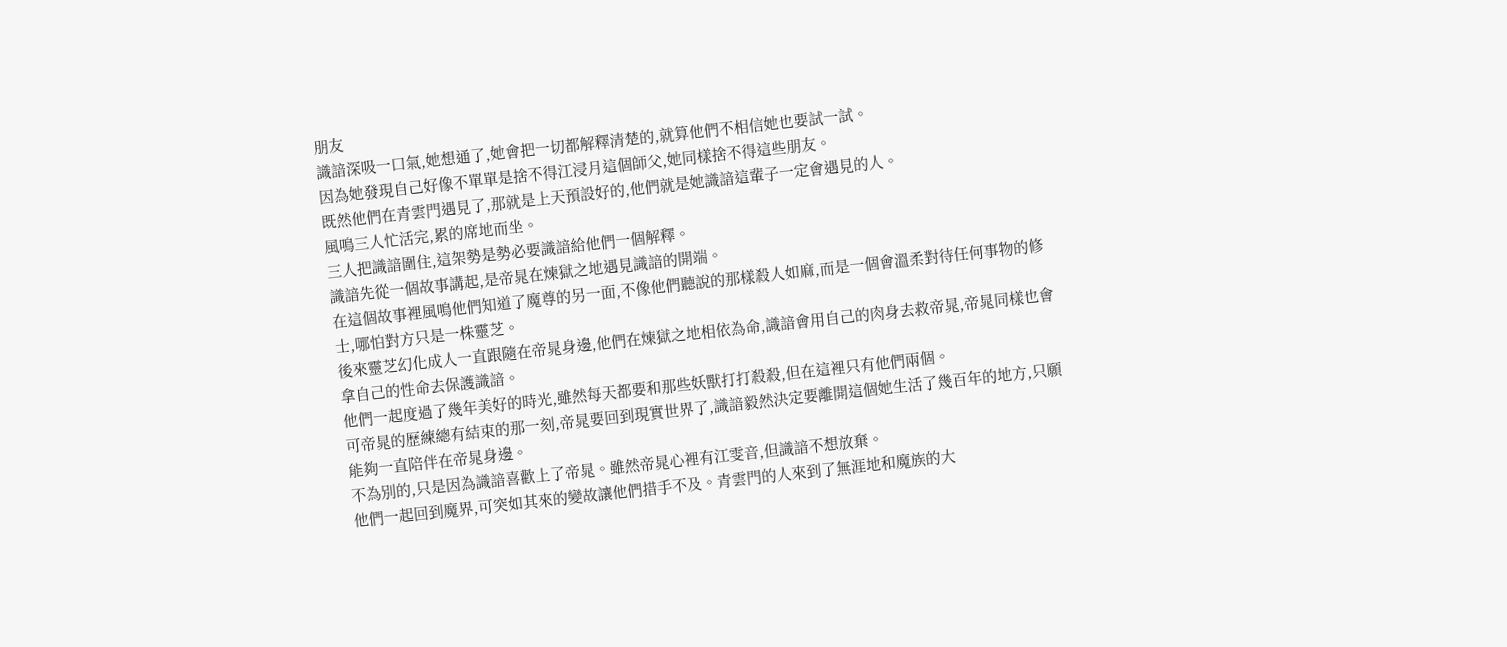朋友
識諳深吸一口氣,她想通了,她會把一切都解釋清楚的,就算他們不相信她也要試一試。
因為她發現自己好像不單單是捨不得江浸月這個師父,她同樣捨不得這些朋友。
既然他們在青雲門遇見了,那就是上天預設好的,他們就是她識諳這輩子一定會遇見的人。
風鳴三人忙活完,累的席地而坐。
三人把識諳圍住,這架勢是勢必要識諳給他們一個解釋。
識諳先從一個故事講起,是帝晁在煉獄之地遇見識諳的開端。
在這個故事裡風鳴他們知道了魔尊的另一面,不像他們聽說的那樣殺人如麻,而是一個會溫柔對待任何事物的修士,哪怕對方只是一株靈芝。
後來靈芝幻化成人一直跟隨在帝晁身邊,他們在煉獄之地相依為命,識諳會用自己的肉身去救帝晁,帝晁同樣也會拿自己的性命去保護識諳。
他們一起度過了幾年美好的時光,雖然每天都要和那些妖獸打打殺殺,但在這裡只有他們兩個。
可帝晁的歷練總有結束的那一刻,帝晁要回到現實世界了,識諳毅然決定要離開這個她生活了幾百年的地方,只願能夠一直陪伴在帝晁身邊。
不為別的,只是因為識諳喜歡上了帝晁。雖然帝晁心裡有江雯音,但識諳不想放棄。
他們一起回到魔界,可突如其來的變故讓他們措手不及。青雲門的人來到了無涯地和魔族的大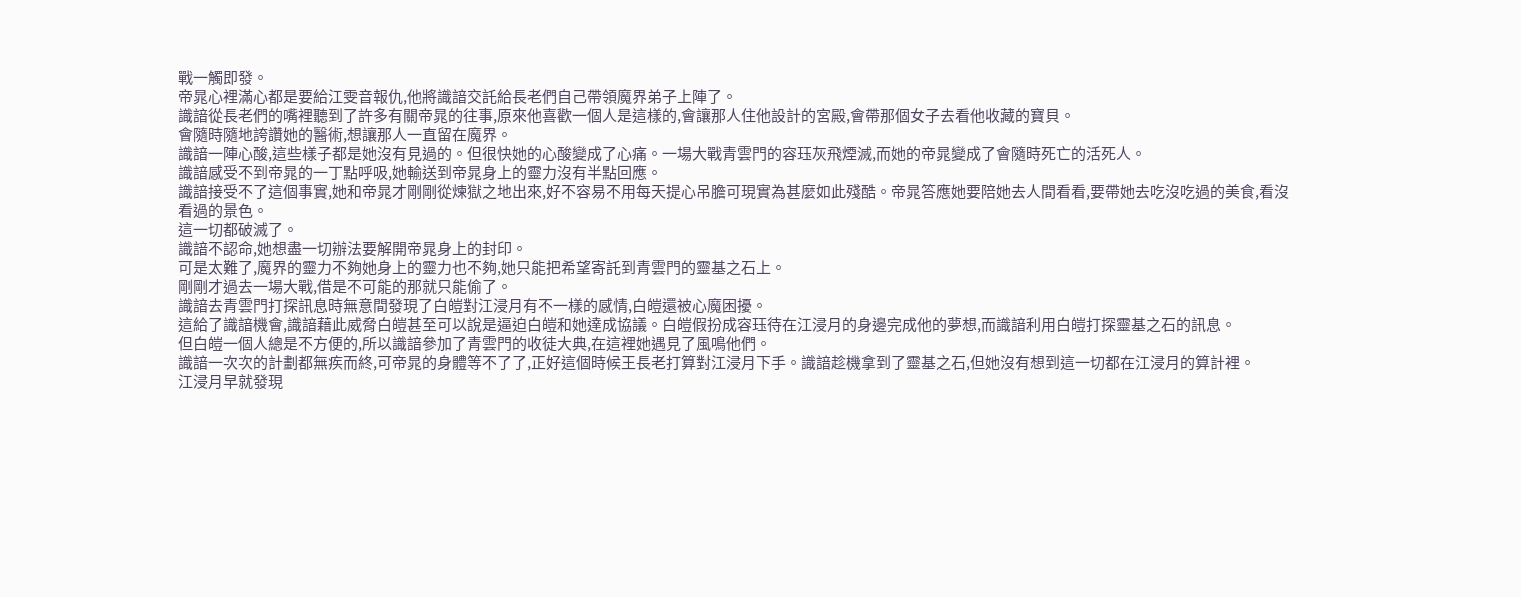戰一觸即發。
帝晁心裡滿心都是要給江雯音報仇,他將識諳交託給長老們自己帶領魔界弟子上陣了。
識諳從長老們的嘴裡聽到了許多有關帝晁的往事,原來他喜歡一個人是這樣的,會讓那人住他設計的宮殿,會帶那個女子去看他收藏的寶貝。
會隨時隨地誇讚她的醫術,想讓那人一直留在魔界。
識諳一陣心酸,這些樣子都是她沒有見過的。但很快她的心酸變成了心痛。一場大戰青雲門的容珏灰飛煙滅,而她的帝晁變成了會隨時死亡的活死人。
識諳感受不到帝晁的一丁點呼吸,她輸送到帝晁身上的靈力沒有半點回應。
識諳接受不了這個事實,她和帝晁才剛剛從煉獄之地出來,好不容易不用每天提心吊膽可現實為甚麼如此殘酷。帝晁答應她要陪她去人間看看,要帶她去吃沒吃過的美食,看沒看過的景色。
這一切都破滅了。
識諳不認命,她想盡一切辦法要解開帝晁身上的封印。
可是太難了,魔界的靈力不夠她身上的靈力也不夠,她只能把希望寄託到青雲門的靈基之石上。
剛剛才過去一場大戰,借是不可能的那就只能偷了。
識諳去青雲門打探訊息時無意間發現了白皚對江浸月有不一樣的感情,白皚還被心魔困擾。
這給了識諳機會,識諳藉此威脅白皚甚至可以說是逼迫白皚和她達成協議。白皚假扮成容珏待在江浸月的身邊完成他的夢想,而識諳利用白皚打探靈基之石的訊息。
但白皚一個人總是不方便的,所以識諳參加了青雲門的收徒大典,在這裡她遇見了風鳴他們。
識諳一次次的計劃都無疾而終,可帝晁的身體等不了了,正好這個時候王長老打算對江浸月下手。識諳趁機拿到了靈基之石,但她沒有想到這一切都在江浸月的算計裡。
江浸月早就發現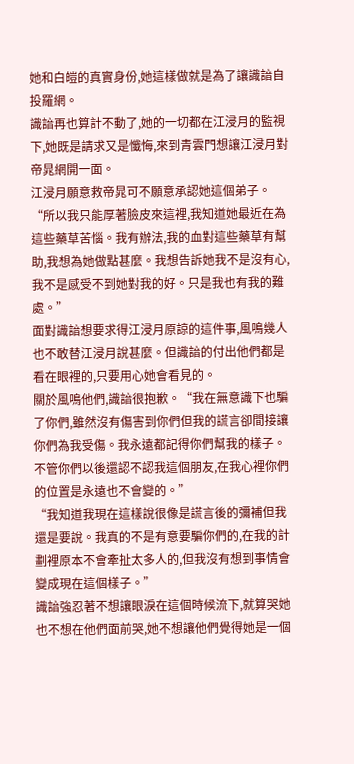她和白皚的真實身份,她這樣做就是為了讓識諳自投羅網。
識諳再也算計不動了,她的一切都在江浸月的監視下,她既是請求又是懺悔,來到青雲門想讓江浸月對帝晁網開一面。
江浸月願意救帝晁可不願意承認她這個弟子。
“所以我只能厚著臉皮來這裡,我知道她最近在為這些藥草苦惱。我有辦法,我的血對這些藥草有幫助,我想為她做點甚麼。我想告訴她我不是沒有心,我不是感受不到她對我的好。只是我也有我的難處。”
面對識諳想要求得江浸月原諒的這件事,風鳴幾人也不敢替江浸月說甚麼。但識諳的付出他們都是看在眼裡的,只要用心她會看見的。
關於風鳴他們,識諳很抱歉。“我在無意識下也騙了你們,雖然沒有傷害到你們但我的謊言卻間接讓你們為我受傷。我永遠都記得你們幫我的樣子。不管你們以後還認不認我這個朋友,在我心裡你們的位置是永遠也不會變的。”
“我知道我現在這樣說很像是謊言後的彌補但我還是要說。我真的不是有意要騙你們的,在我的計劃裡原本不會牽扯太多人的,但我沒有想到事情會變成現在這個樣子。”
識諳強忍著不想讓眼淚在這個時候流下,就算哭她也不想在他們面前哭,她不想讓他們覺得她是一個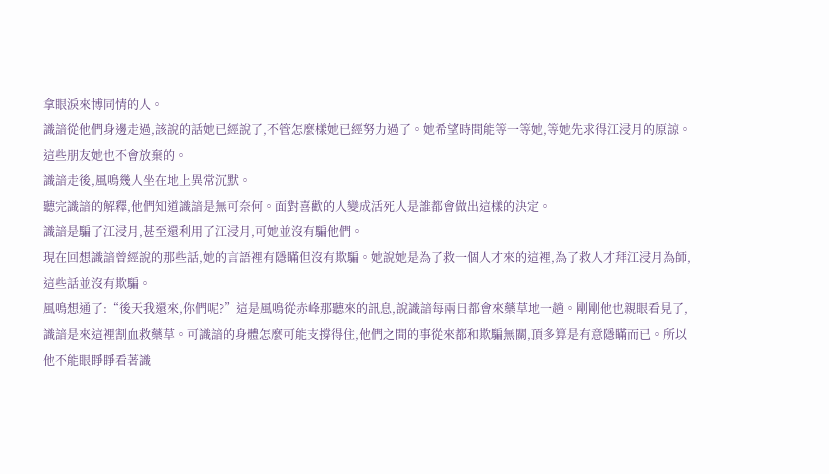拿眼淚來博同情的人。
識諳從他們身邊走過,該說的話她已經說了,不管怎麼樣她已經努力過了。她希望時間能等一等她,等她先求得江浸月的原諒。
這些朋友她也不會放棄的。
識諳走後,風鳴幾人坐在地上異常沉默。
聽完識諳的解釋,他們知道識諳是無可奈何。面對喜歡的人變成活死人是誰都會做出這樣的決定。
識諳是騙了江浸月,甚至還利用了江浸月,可她並沒有騙他們。
現在回想識諳曾經說的那些話,她的言語裡有隱瞞但沒有欺騙。她說她是為了救一個人才來的這裡,為了救人才拜江浸月為師,這些話並沒有欺騙。
風鳴想通了:“後天我還來,你們呢?”這是風鳴從赤峰那聽來的訊息,說識諳每兩日都會來藥草地一趟。剛剛他也親眼看見了,識諳是來這裡割血救藥草。可識諳的身體怎麼可能支撐得住,他們之間的事從來都和欺騙無關,頂多算是有意隱瞞而已。所以他不能眼睜睜看著識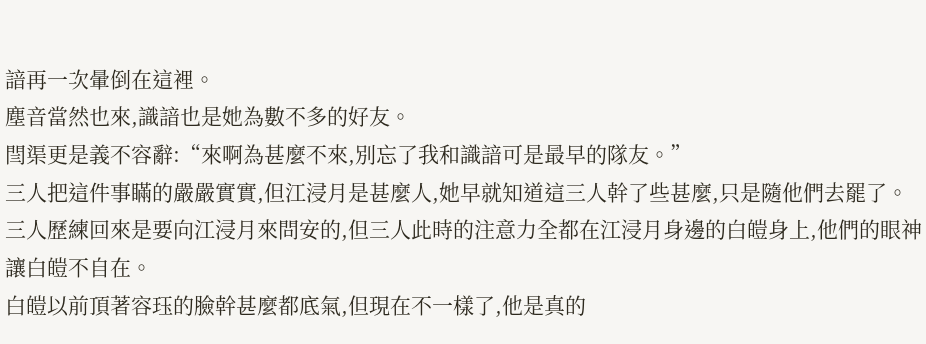諳再一次暈倒在這裡。
塵音當然也來,識諳也是她為數不多的好友。
閆渠更是義不容辭:“來啊為甚麼不來,別忘了我和識諳可是最早的隊友。”
三人把這件事瞞的嚴嚴實實,但江浸月是甚麼人,她早就知道這三人幹了些甚麼,只是隨他們去罷了。
三人歷練回來是要向江浸月來問安的,但三人此時的注意力全都在江浸月身邊的白皚身上,他們的眼神讓白皚不自在。
白皚以前頂著容珏的臉幹甚麼都底氣,但現在不一樣了,他是真的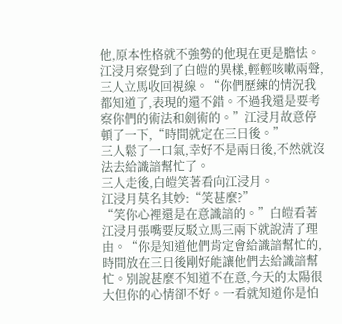他,原本性格就不強勢的他現在更是膽怯。
江浸月察覺到了白皚的異樣,輕輕咳嗽兩聲,三人立馬收回視線。“你們歷練的情況我都知道了,表現的還不錯。不過我還是要考察你們的術法和劍術的。”江浸月故意停頓了一下,“時間就定在三日後。”
三人鬆了一口氣,幸好不是兩日後,不然就沒法去給識諳幫忙了。
三人走後,白皚笑著看向江浸月。
江浸月莫名其妙:“笑甚麼?”
“笑你心裡還是在意識諳的。”白皚看著江浸月張嘴要反駁立馬三兩下就說清了理由。“你是知道他們肯定會給識諳幫忙的,時間放在三日後剛好能讓他們去給識諳幫忙。別說甚麼不知道不在意,今天的太陽很大但你的心情卻不好。一看就知道你是怕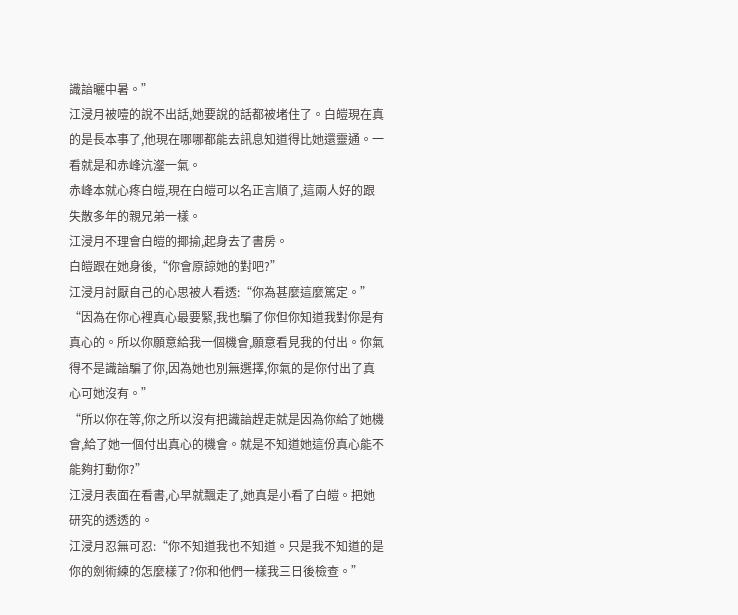識諳曬中暑。”
江浸月被噎的說不出話,她要說的話都被堵住了。白皚現在真的是長本事了,他現在哪哪都能去訊息知道得比她還靈通。一看就是和赤峰沆瀣一氣。
赤峰本就心疼白皚,現在白皚可以名正言順了,這兩人好的跟失散多年的親兄弟一樣。
江浸月不理會白皚的揶揄,起身去了書房。
白皚跟在她身後,“你會原諒她的對吧?”
江浸月討厭自己的心思被人看透:“你為甚麼這麼篤定。”
“因為在你心裡真心最要緊,我也騙了你但你知道我對你是有真心的。所以你願意給我一個機會,願意看見我的付出。你氣得不是識諳騙了你,因為她也別無選擇,你氣的是你付出了真心可她沒有。”
“所以你在等,你之所以沒有把識諳趕走就是因為你給了她機會,給了她一個付出真心的機會。就是不知道她這份真心能不能夠打動你?”
江浸月表面在看書,心早就飄走了,她真是小看了白皚。把她研究的透透的。
江浸月忍無可忍:“你不知道我也不知道。只是我不知道的是你的劍術練的怎麼樣了?你和他們一樣我三日後檢查。”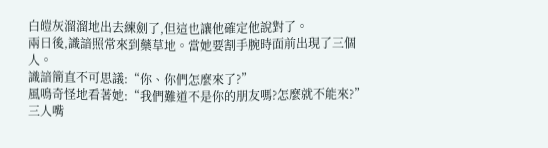白皚灰溜溜地出去練劍了,但這也讓他確定他說對了。
兩日後,識諳照常來到藥草地。當她要割手腕時面前出現了三個人。
識諳簡直不可思議:“你、你們怎麼來了?”
風鳴奇怪地看著她:“我們難道不是你的朋友嗎?怎麼就不能來?”
三人嘴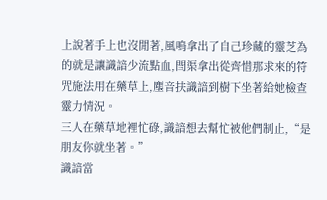上說著手上也沒閒著,風鳴拿出了自己珍藏的靈芝為的就是讓識諳少流點血,閆渠拿出從齊惜那求來的符咒施法用在藥草上,塵音扶識諳到樹下坐著給她檢查靈力情況。
三人在藥草地裡忙碌,識諳想去幫忙被他們制止,“是朋友你就坐著。”
識諳當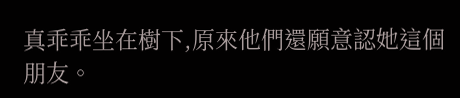真乖乖坐在樹下,原來他們還願意認她這個朋友。